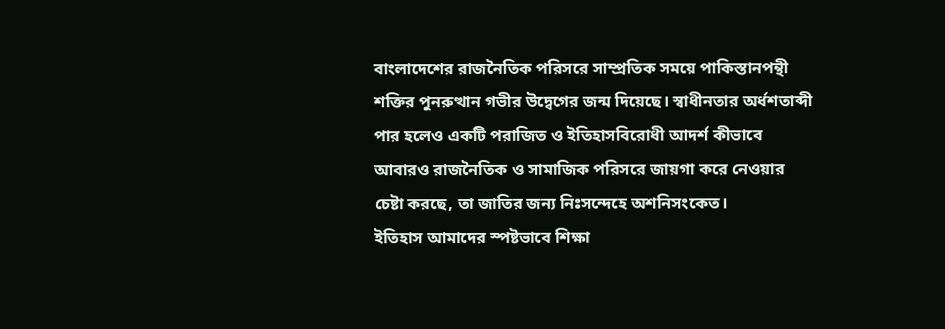বাংলাদেশের রাজনৈতিক পরিসরে সাম্প্রতিক সময়ে পাকিস্তানপন্থী শক্তির পুনরুত্থান গভীর উদ্বেগের জন্ম দিয়েছে। স্বাধীনতার অর্ধশতাব্দী পার হলেও একটি পরাজিত ও ইতিহাসবিরোধী আদর্শ কীভাবে আবারও রাজনৈতিক ও সামাজিক পরিসরে জায়গা করে নেওয়ার চেষ্টা করছে, তা জাতির জন্য নিঃসন্দেহে অশনিসংকেত।
ইতিহাস আমাদের স্পষ্টভাবে শিক্ষা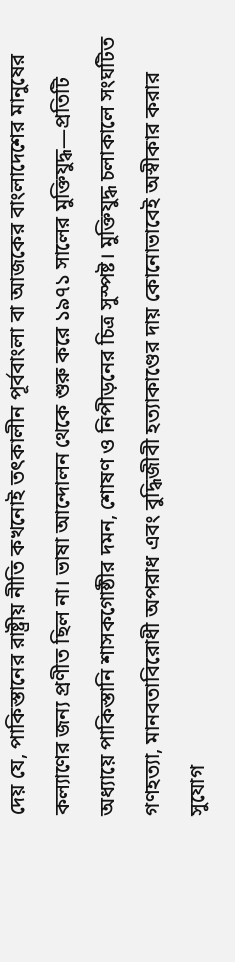দেয় যে, পাকিস্তানের রাষ্ট্রীয় নীতি কখনোই তৎকালীন পূর্ববাংলা বা আজকের বাংলাদেশের মানুষের কল্যাণের জন্য প্রণীত ছিল না। ভাষা আন্দোলন থেকে শুরু করে ১৯৭১ সালের মুক্তিযুদ্ধ—প্রতিটি অধ্যায়ে পাকিস্তানি শাসকগোষ্ঠীর দমন, শোষণ ও নিপীড়নের চিত্র সুস্পষ্ট। মুক্তিযুদ্ধ চলাকালে সংঘটিত গণহত্যা, মানবতাবিরোধী অপরাধ এবং বুদ্ধিজীবী হত্যাকাণ্ডের দায় কোনোভাবেই অস্বীকার করার সুযোগ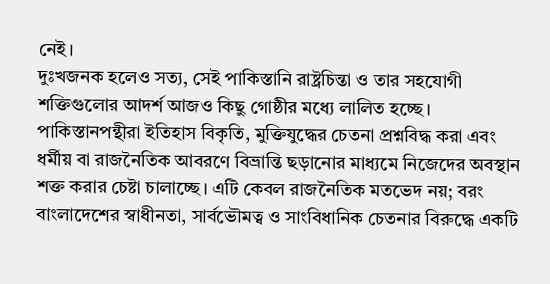নেই।
দুঃখজনক হলেও সত্য, সেই পাকিস্তানি রাষ্ট্রচিন্তা ও তার সহযোগী শক্তিগুলোর আদর্শ আজও কিছু গোষ্ঠীর মধ্যে লালিত হচ্ছে। পাকিস্তানপন্থীরা ইতিহাস বিকৃতি, মুক্তিযুদ্ধের চেতনা প্রশ্নবিদ্ধ করা এবং ধর্মীয় বা রাজনৈতিক আবরণে বিভ্রান্তি ছড়ানোর মাধ্যমে নিজেদের অবস্থান শক্ত করার চেষ্টা চালাচ্ছে। এটি কেবল রাজনৈতিক মতভেদ নয়; বরং বাংলাদেশের স্বাধীনতা, সার্বভৌমত্ব ও সাংবিধানিক চেতনার বিরুদ্ধে একটি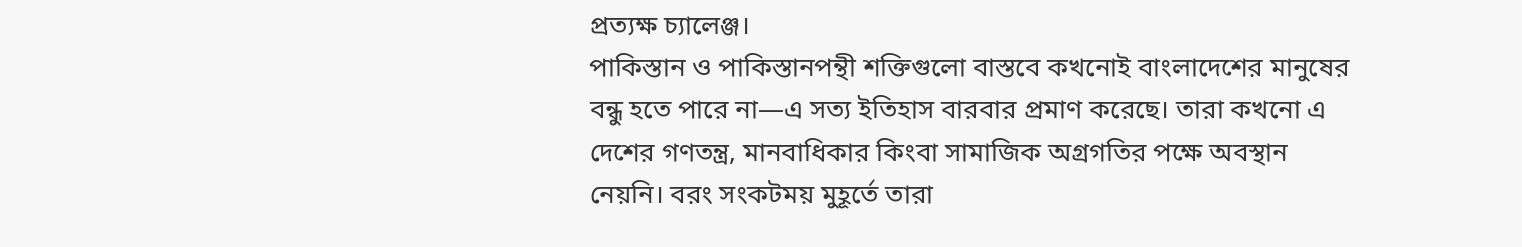প্রত্যক্ষ চ্যালেঞ্জ।
পাকিস্তান ও পাকিস্তানপন্থী শক্তিগুলো বাস্তবে কখনোই বাংলাদেশের মানুষের বন্ধু হতে পারে না—এ সত্য ইতিহাস বারবার প্রমাণ করেছে। তারা কখনো এ দেশের গণতন্ত্র, মানবাধিকার কিংবা সামাজিক অগ্রগতির পক্ষে অবস্থান নেয়নি। বরং সংকটময় মুহূর্তে তারা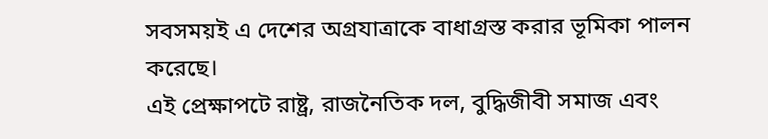সবসময়ই এ দেশের অগ্রযাত্রাকে বাধাগ্রস্ত করার ভূমিকা পালন করেছে।
এই প্রেক্ষাপটে রাষ্ট্র, রাজনৈতিক দল, বুদ্ধিজীবী সমাজ এবং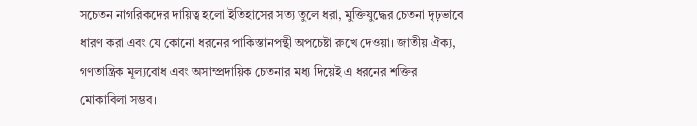সচেতন নাগরিকদের দায়িত্ব হলো ইতিহাসের সত্য তুলে ধরা, মুক্তিযুদ্ধের চেতনা দৃঢ়ভাবে ধারণ করা এবং যে কোনো ধরনের পাকিস্তানপন্থী অপচেষ্টা রুখে দেওয়া। জাতীয় ঐক্য, গণতান্ত্রিক মূল্যবোধ এবং অসাম্প্রদায়িক চেতনার মধ্য দিয়েই এ ধরনের শক্তির মোকাবিলা সম্ভব।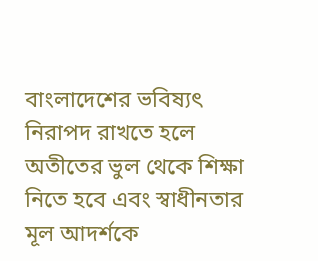বাংলাদেশের ভবিষ্যৎ নিরাপদ রাখতে হলে অতীতের ভুল থেকে শিক্ষা নিতে হবে এবং স্বাধীনতার মূল আদর্শকে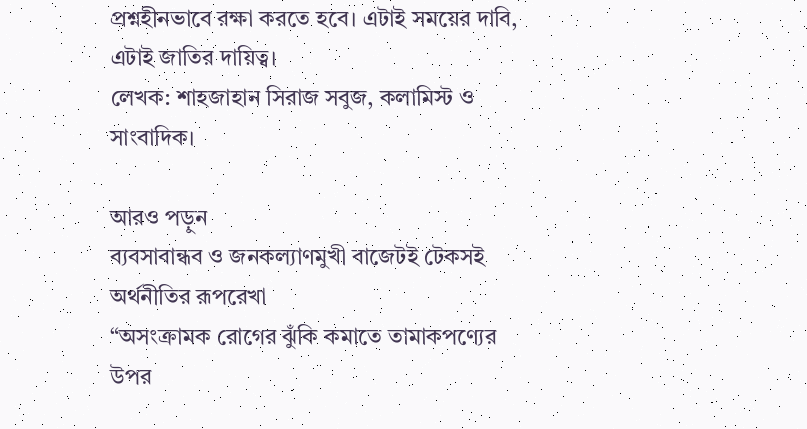প্রশ্নহীনভাবে রক্ষা করতে হবে। এটাই সময়ের দাবি, এটাই জাতির দায়িত্ব।
লেখক: শাহজাহান সিরাজ সবুজ, কলামিস্ট ও সাংবাদিক।

আরও পড়ুন
ব্যবসাবান্ধব ও জনকল্যাণমুখী বাজেটই টেকসই অর্থনীতির রূপরেখা
“অসংক্রামক রোগের ঝুঁকি কমাতে তামাকপণ্যের উপর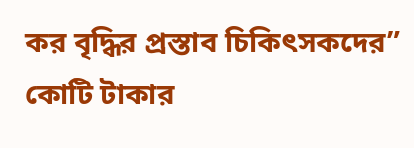কর বৃদ্ধির প্রস্তাব চিকিৎসকদের”
কোটি টাকার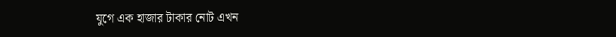যুগে এক হাজার টাকার নোট এখন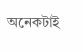অনেকটাই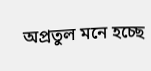অপ্রতুল মনে হচ্ছে